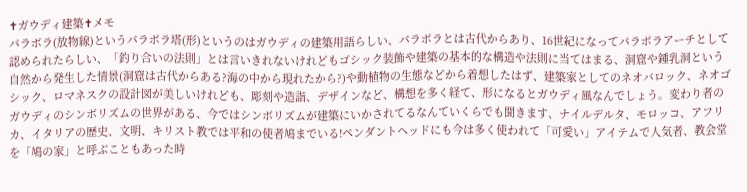✝ガウディ建築✝メモ
パラボラ(放物線)というパラボラ塔(形)というのはガウディの建築用語らしい、パラボラとは古代からあり、16世紀になってパラボラアーチとして認められたらしい、「釣り合いの法則」とは言いきれないけれどもゴシック装飾や建築の基本的な構造や法則に当てはまる、洞窟や鍾乳洞という自然から発生した情景(洞窟は古代からある?海の中から現れたから?)や動植物の生態などから着想したはず、建築家としてのネオバロック、ネオゴシック、ロマネスクの設計図が美しいけれども、彫刻や造詣、デザインなど、構想を多く経て、形になるとガウディ風なんでしょう。変わり者のガウディのシンボリズムの世界がある、今ではシンボリズムが建築にいかされてるなんていくらでも聞きます、ナイルデルタ、モロッコ、アフリカ、イタリアの歴史、文明、キリスト教では平和の使者鳩までいる!ペンダントヘッドにも今は多く使われて「可愛い」アイテムで人気者、教会堂を「鳩の家」と呼ぶこともあった時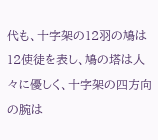代も、十字架の12羽の鳩は12使徒を表し、鳩の塔は人々に優しく、十字架の四方向の腕は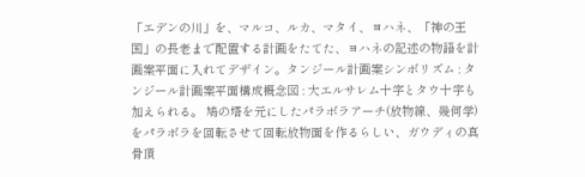「エデンの川」を、マルコ、ルカ、マタイ、ヨハネ、「神の王国」の長老まで配置する計画をたてた、ヨハネの記述の物語を計画案平面に入れてデザイン。タンジール計画案シンボリズム : タンジール計画案平面構成概念図 : 大エルサレム十字とタウ十字も加えられる。 鳩の塔を元にしたパラボラアーチ(放物線、幾何学)をパラボラを回転させて回転放物面を作るらしい、ガウディの真骨頂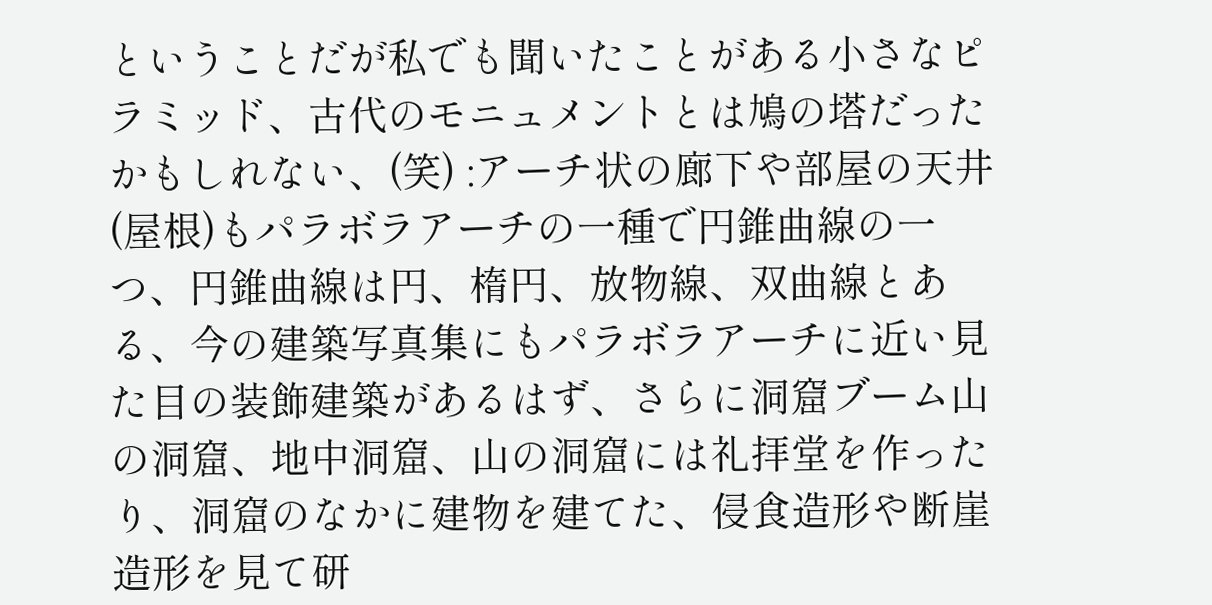ということだが私でも聞いたことがある小さなピラミッド、古代のモニュメントとは鳩の塔だったかもしれない、(笑) :アーチ状の廊下や部屋の天井(屋根)もパラボラアーチの一種で円錐曲線の一つ、円錐曲線は円、楕円、放物線、双曲線とある、今の建築写真集にもパラボラアーチに近い見た目の装飾建築があるはず、さらに洞窟ブーム山の洞窟、地中洞窟、山の洞窟には礼拝堂を作ったり、洞窟のなかに建物を建てた、侵食造形や断崖造形を見て研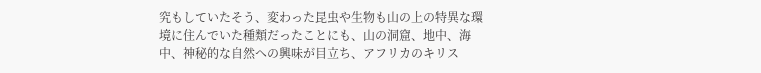究もしていたそう、変わった昆虫や生物も山の上の特異な環境に住んでいた種類だったことにも、山の洞窟、地中、海中、神秘的な自然への興味が目立ち、アフリカのキリス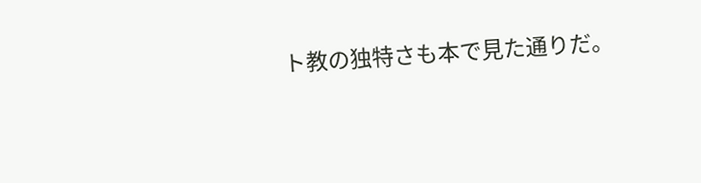ト教の独特さも本で見た通りだ。